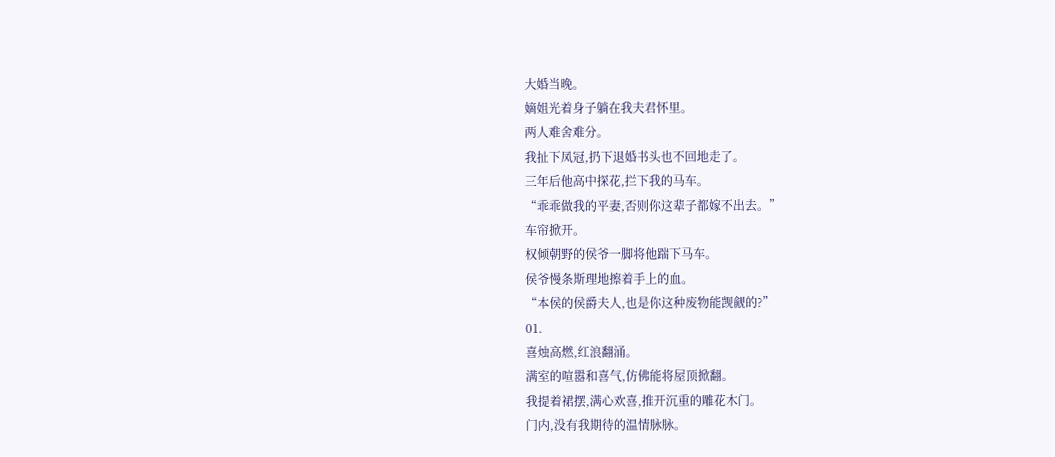大婚当晚。
嫡姐光着身子躺在我夫君怀里。
两人难舍难分。
我扯下凤冠,扔下退婚书头也不回地走了。
三年后他高中探花,拦下我的马车。
“乖乖做我的平妻,否则你这辈子都嫁不出去。”
车帘掀开。
权倾朝野的侯爷一脚将他踹下马车。
侯爷慢条斯理地擦着手上的血。
“本侯的侯爵夫人,也是你这种废物能觊觎的?”
01.
喜烛高燃,红浪翻涌。
满室的喧嚣和喜气,仿佛能将屋顶掀翻。
我提着裙摆,满心欢喜,推开沉重的雕花木门。
门内,没有我期待的温情脉脉。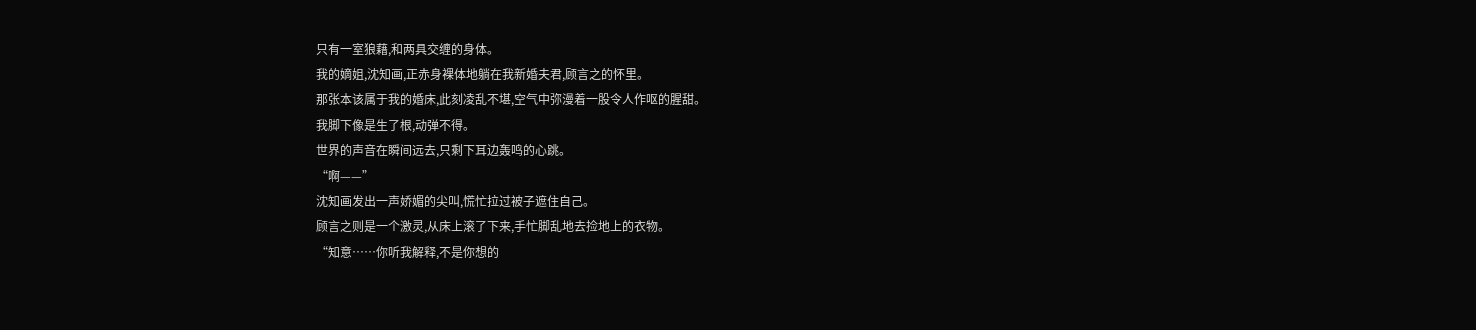只有一室狼藉,和两具交缠的身体。
我的嫡姐,沈知画,正赤身裸体地躺在我新婚夫君,顾言之的怀里。
那张本该属于我的婚床,此刻凌乱不堪,空气中弥漫着一股令人作呕的腥甜。
我脚下像是生了根,动弹不得。
世界的声音在瞬间远去,只剩下耳边轰鸣的心跳。
“啊——”
沈知画发出一声娇媚的尖叫,慌忙拉过被子遮住自己。
顾言之则是一个激灵,从床上滚了下来,手忙脚乱地去捡地上的衣物。
“知意……你听我解释,不是你想的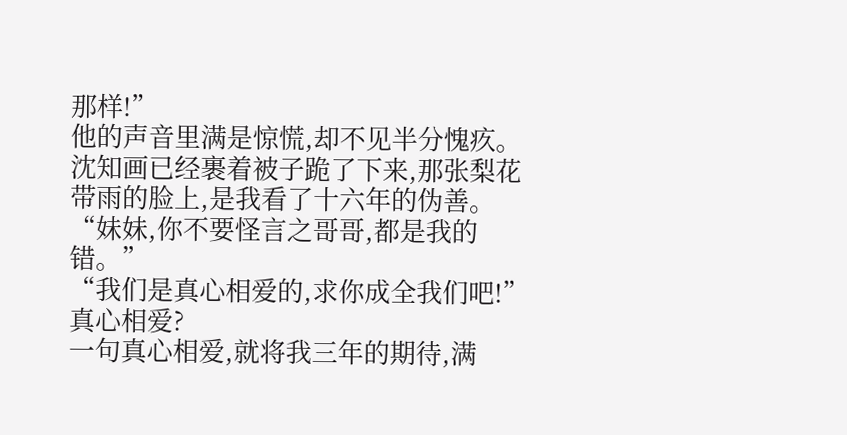那样!”
他的声音里满是惊慌,却不见半分愧疚。
沈知画已经裹着被子跪了下来,那张梨花带雨的脸上,是我看了十六年的伪善。
“妹妹,你不要怪言之哥哥,都是我的错。”
“我们是真心相爱的,求你成全我们吧!”
真心相爱?
一句真心相爱,就将我三年的期待,满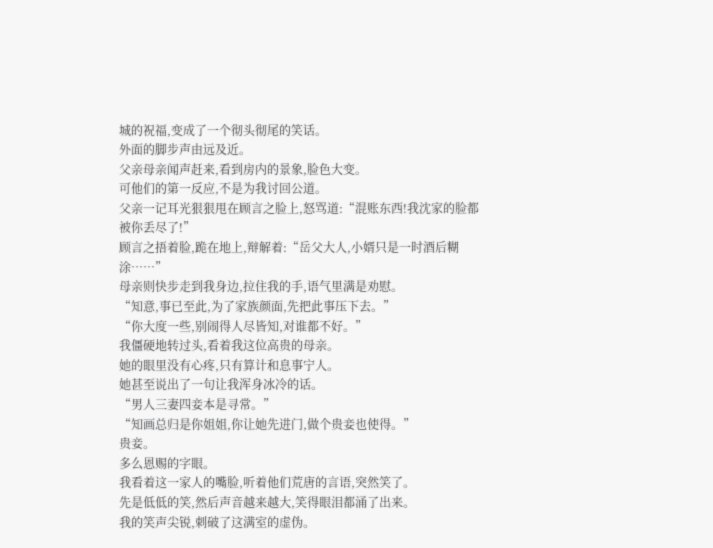城的祝福,变成了一个彻头彻尾的笑话。
外面的脚步声由远及近。
父亲母亲闻声赶来,看到房内的景象,脸色大变。
可他们的第一反应,不是为我讨回公道。
父亲一记耳光狠狠甩在顾言之脸上,怒骂道:“混账东西!我沈家的脸都被你丢尽了!”
顾言之捂着脸,跪在地上,辩解着:“岳父大人,小婿只是一时酒后糊涂……”
母亲则快步走到我身边,拉住我的手,语气里满是劝慰。
“知意,事已至此,为了家族颜面,先把此事压下去。”
“你大度一些,别闹得人尽皆知,对谁都不好。”
我僵硬地转过头,看着我这位高贵的母亲。
她的眼里没有心疼,只有算计和息事宁人。
她甚至说出了一句让我浑身冰冷的话。
“男人三妻四妾本是寻常。”
“知画总归是你姐姐,你让她先进门,做个贵妾也使得。”
贵妾。
多么恩赐的字眼。
我看着这一家人的嘴脸,听着他们荒唐的言语,突然笑了。
先是低低的笑,然后声音越来越大,笑得眼泪都涌了出来。
我的笑声尖锐,刺破了这满室的虚伪。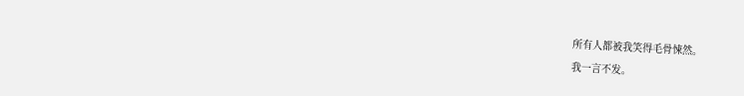所有人都被我笑得毛骨悚然。
我一言不发。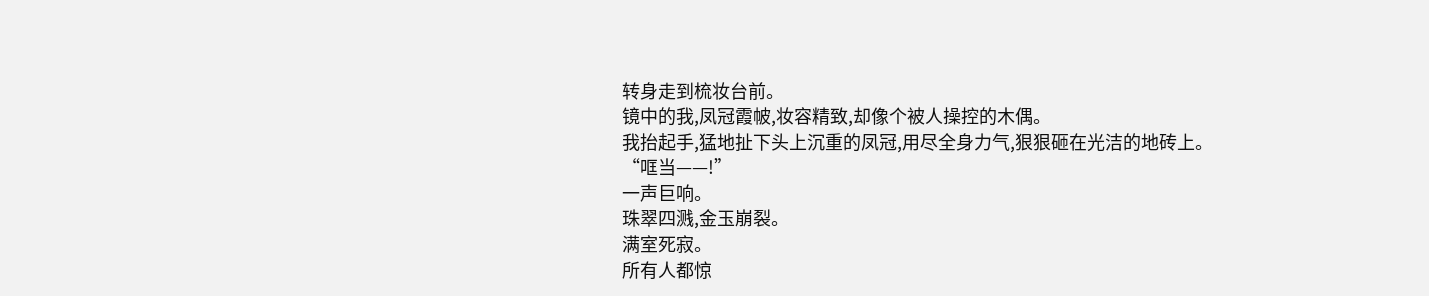转身走到梳妆台前。
镜中的我,凤冠霞帔,妆容精致,却像个被人操控的木偶。
我抬起手,猛地扯下头上沉重的凤冠,用尽全身力气,狠狠砸在光洁的地砖上。
“哐当——!”
一声巨响。
珠翠四溅,金玉崩裂。
满室死寂。
所有人都惊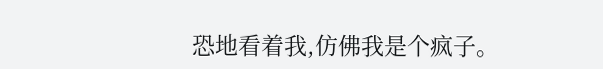恐地看着我,仿佛我是个疯子。